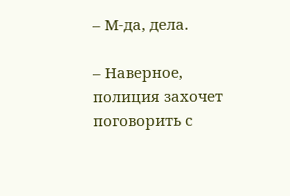– М-да, дела.

– Наверное, полиция захочет поговорить с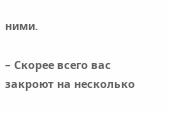ними.

– Скорее всего вас закроют на несколько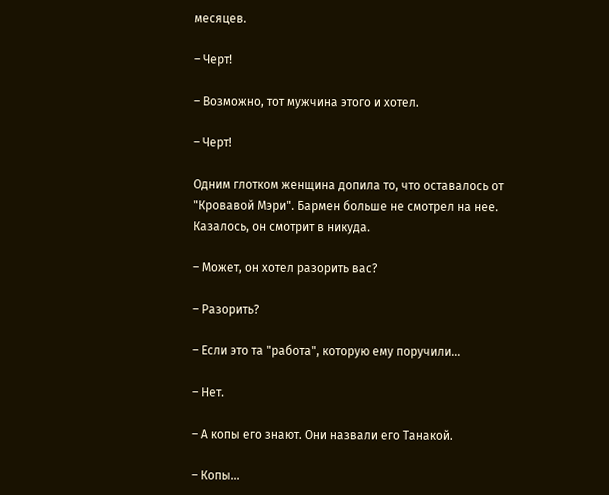месяцев.

– Черт!

– Возможно, тот мужчина этого и хотел.

– Черт!

Одним глотком женщина допила то, что оставалось от "Кровавой Мэри". Бармен больше не смотрел на нее. Казалось, он смотрит в никуда.

– Может, он хотел разорить вас?

– Разорить?

– Если это та "работа", которую ему поручили...

– Нет.

– А копы его знают. Они назвали его Танакой.

– Копы...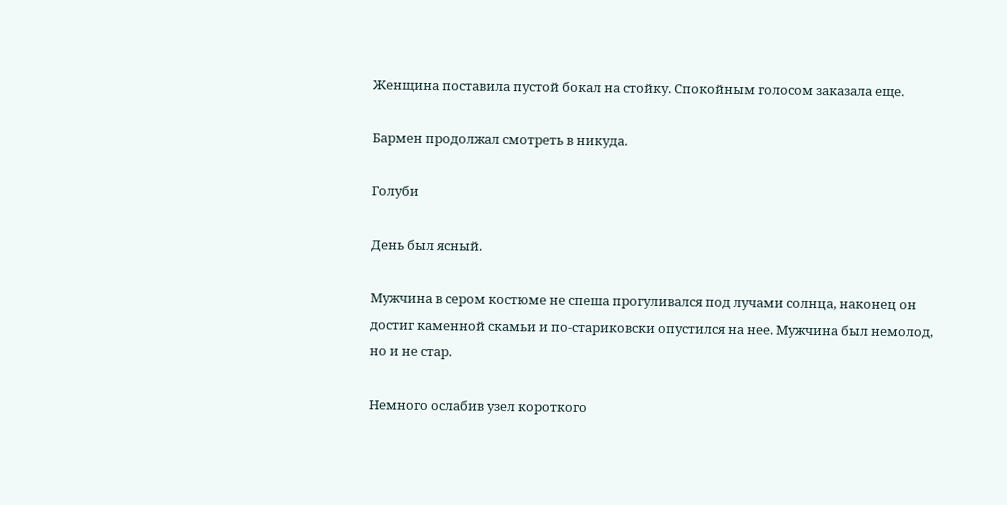Женщина поставила пустой бокал на стойку. Спокойным голосом заказала еще.

Бармен продолжал смотреть в никуда.

Голуби

День был ясный.

Мужчина в сером костюме не спеша прогуливался под лучами солнца, наконец он достиг каменной скамьи и по-стариковски опустился на нее. Мужчина был немолод, но и не стар.

Немного ослабив узел короткого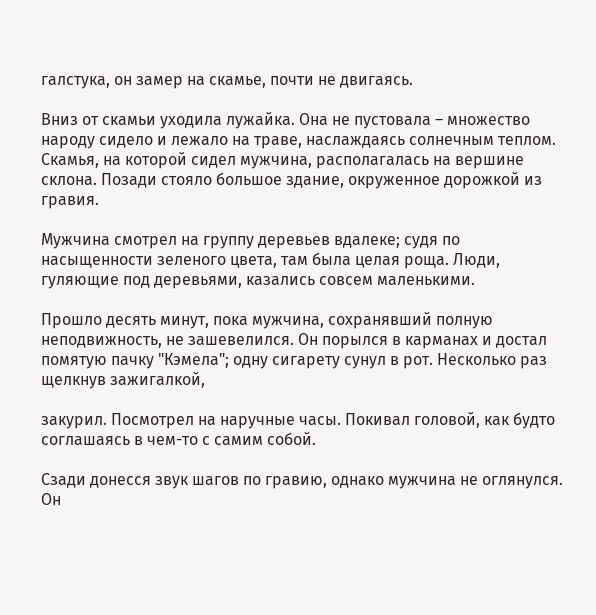галстука, он замер на скамье, почти не двигаясь.

Вниз от скамьи уходила лужайка. Она не пустовала – множество народу сидело и лежало на траве, наслаждаясь солнечным теплом. Скамья, на которой сидел мужчина, располагалась на вершине склона. Позади стояло большое здание, окруженное дорожкой из гравия.

Мужчина смотрел на группу деревьев вдалеке; судя по насыщенности зеленого цвета, там была целая роща. Люди, гуляющие под деревьями, казались совсем маленькими.

Прошло десять минут, пока мужчина, сохранявший полную неподвижность, не зашевелился. Он порылся в карманах и достал помятую пачку "Кэмела"; одну сигарету сунул в рот. Несколько раз щелкнув зажигалкой,

закурил. Посмотрел на наручные часы. Покивал головой, как будто соглашаясь в чем-то с самим собой.

Сзади донесся звук шагов по гравию, однако мужчина не оглянулся. Он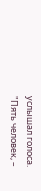услышал голоса. "Пять человек, –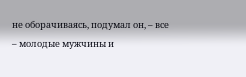не оборачиваясь, подумал он, – все – молодые мужчины и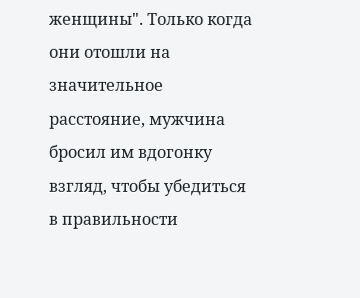женщины". Только когда они отошли на значительное расстояние, мужчина бросил им вдогонку взгляд, чтобы убедиться в правильности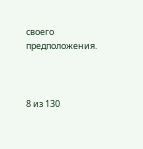своего предположения.



8 из 130